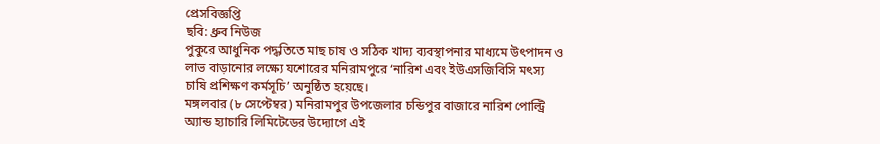প্রেসবিজ্ঞপ্তি
ছবি: ধ্রুব নিউজ
পুকুরে আধুনিক পদ্ধতিতে মাছ চাষ ও সঠিক খাদ্য ব্যবস্থাপনার মাধ্যমে উৎপাদন ও লাভ বাড়ানোর লক্ষ্যে যশোরের মনিরামপুরে ‘নারিশ এবং ইউএসজিবিসি মৎস্য চাষি প্রশিক্ষণ কর্মসূচি’ অনুষ্ঠিত হয়েছে।
মঙ্গলবার (৮ সেপ্টেম্বর) মনিরামপুর উপজেলার চন্ডিপুর বাজারে নারিশ পোল্ট্রি অ্যান্ড হ্যাচারি লিমিটেডের উদ্যোগে এই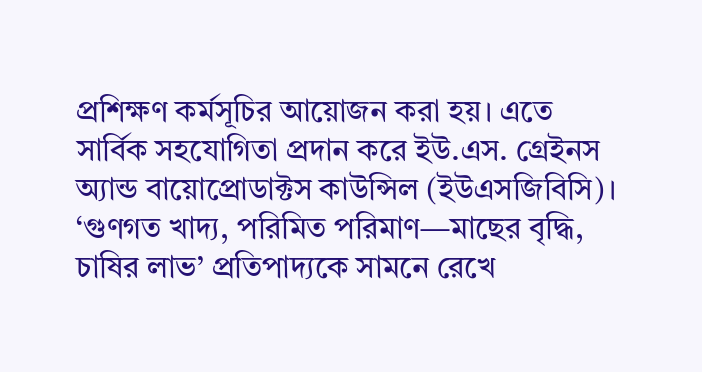প্রশিক্ষণ কর্মসূচির আয়োজন করা হয়। এতে সার্বিক সহযোগিতা প্রদান করে ইউ.এস. গ্রেইনস অ্যান্ড বায়োপ্রোডাক্টস কাউন্সিল (ইউএসজিবিসি)।
‘গুণগত খাদ্য, পরিমিত পরিমাণ—মাছের বৃদ্ধি, চাষির লাভ’ প্রতিপাদ্যকে সামনে রেখে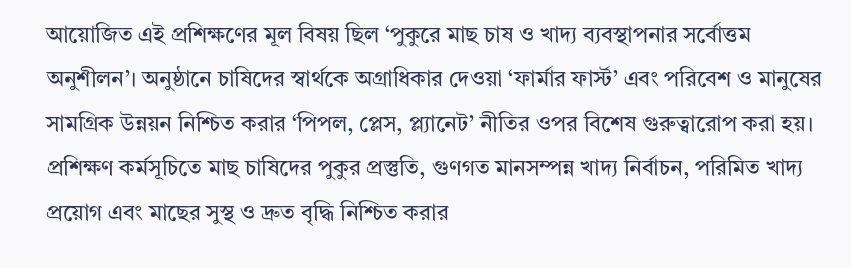আয়োজিত এই প্রশিক্ষণের মূল বিষয় ছিল ‘পুকুরে মাছ চাষ ও খাদ্য ব্যবস্থাপনার সর্বোত্তম অনুশীলন’। অনুষ্ঠানে চাষিদের স্বার্থকে অগ্রাধিকার দেওয়া ‘ফার্মার ফার্স্ট’ এবং পরিবেশ ও মানুষের সামগ্রিক উন্নয়ন নিশ্চিত করার ‘পিপল, প্লেস, প্ল্যানেট’ নীতির ওপর বিশেষ গুরুত্বারোপ করা হয়।
প্রশিক্ষণ কর্মসূচিতে মাছ চাষিদের পুকুর প্রস্তুতি, গুণগত মানসম্পন্ন খাদ্য নির্বাচন, পরিমিত খাদ্য প্রয়োগ এবং মাছের সুস্থ ও দ্রুত বৃদ্ধি নিশ্চিত করার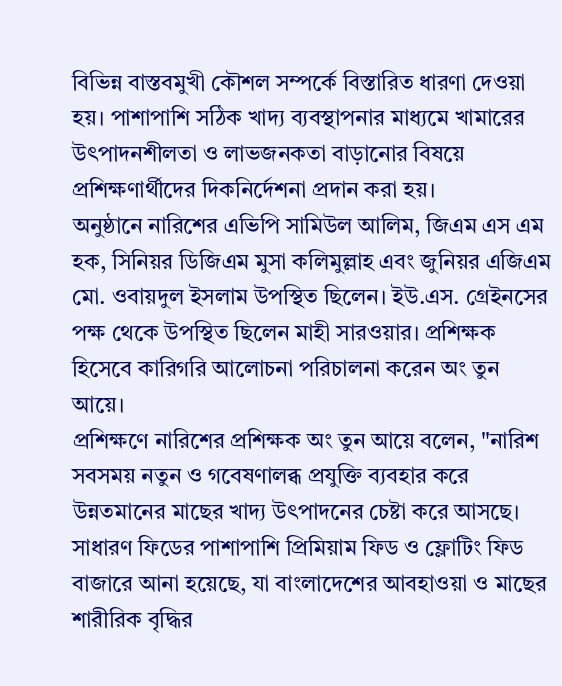বিভিন্ন বাস্তবমুখী কৌশল সম্পর্কে বিস্তারিত ধারণা দেওয়া হয়। পাশাপাশি সঠিক খাদ্য ব্যবস্থাপনার মাধ্যমে খামারের উৎপাদনশীলতা ও লাভজনকতা বাড়ানোর বিষয়ে প্রশিক্ষণার্থীদের দিকনির্দেশনা প্রদান করা হয়।
অনুষ্ঠানে নারিশের এভিপি সামিউল আলিম, জিএম এস এম হক, সিনিয়র ডিজিএম মুসা কলিমুল্লাহ এবং জুনিয়র এজিএম মো. ওবায়দুল ইসলাম উপস্থিত ছিলেন। ইউ.এস. গ্রেইনসের পক্ষ থেকে উপস্থিত ছিলেন মাহী সারওয়ার। প্রশিক্ষক হিসেবে কারিগরি আলোচনা পরিচালনা করেন অং তুন আয়ে।
প্রশিক্ষণে নারিশের প্রশিক্ষক অং তুন আয়ে বলেন, "নারিশ সবসময় নতুন ও গবেষণালব্ধ প্রযুক্তি ব্যবহার করে উন্নতমানের মাছের খাদ্য উৎপাদনের চেষ্টা করে আসছে। সাধারণ ফিডের পাশাপাশি প্রিমিয়াম ফিড ও ফ্লোটিং ফিড বাজারে আনা হয়েছে, যা বাংলাদেশের আবহাওয়া ও মাছের শারীরিক বৃদ্ধির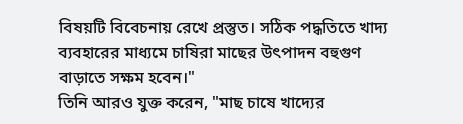বিষয়টি বিবেচনায় রেখে প্রস্তুত। সঠিক পদ্ধতিতে খাদ্য ব্যবহারের মাধ্যমে চাষিরা মাছের উৎপাদন বহুগুণ বাড়াতে সক্ষম হবেন।"
তিনি আরও যুক্ত করেন, "মাছ চাষে খাদ্যের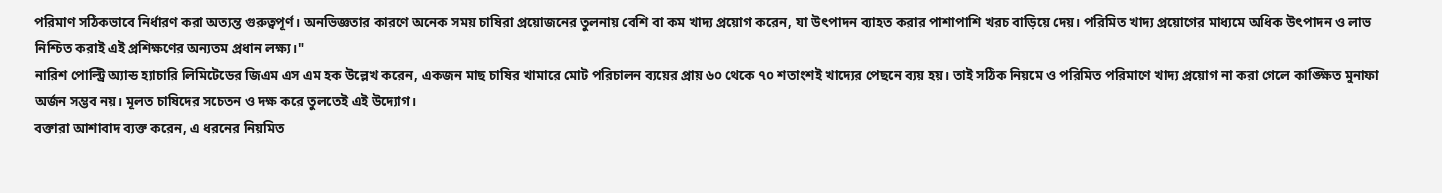পরিমাণ সঠিকভাবে নির্ধারণ করা অত্যন্ত গুরুত্বপূর্ণ। অনভিজ্ঞতার কারণে অনেক সময় চাষিরা প্রয়োজনের তুলনায় বেশি বা কম খাদ্য প্রয়োগ করেন, যা উৎপাদন ব্যাহত করার পাশাপাশি খরচ বাড়িয়ে দেয়। পরিমিত খাদ্য প্রয়োগের মাধ্যমে অধিক উৎপাদন ও লাভ নিশ্চিত করাই এই প্রশিক্ষণের অন্যতম প্রধান লক্ষ্য।"
নারিশ পোল্ট্রি অ্যান্ড হ্যাচারি লিমিটেডের জিএম এস এম হক উল্লেখ করেন, একজন মাছ চাষির খামারে মোট পরিচালন ব্যয়ের প্রায় ৬০ থেকে ৭০ শতাংশই খাদ্যের পেছনে ব্যয় হয়। তাই সঠিক নিয়মে ও পরিমিত পরিমাণে খাদ্য প্রয়োগ না করা গেলে কাঙ্ক্ষিত মুনাফা অর্জন সম্ভব নয়। মূলত চাষিদের সচেতন ও দক্ষ করে তুলতেই এই উদ্যোগ।
বক্তারা আশাবাদ ব্যক্ত করেন, এ ধরনের নিয়মিত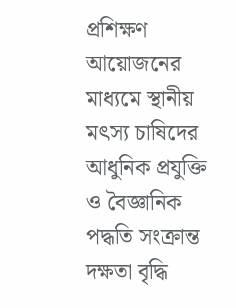প্রশিক্ষণ আয়োজনের মাধ্যমে স্থানীয় মৎস্য চাষিদের আধুনিক প্রযুক্তি ও বৈজ্ঞানিক পদ্ধতি সংক্রান্ত দক্ষতা বৃদ্ধি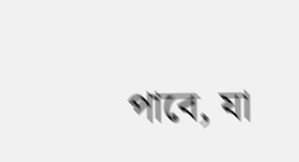পাবে, যা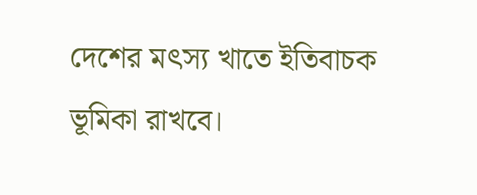দেশের মৎস্য খাতে ইতিবাচক ভূমিকা রাখবে।